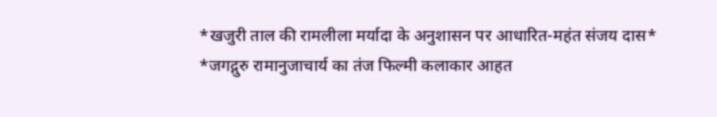*खजुरी ताल की रामलीला मर्यादा के अनुशासन पर आधारित-महंत संजय दास*
*जगद्गुरु रामानुजाचार्य का तंज फिल्मी कलाकार आहत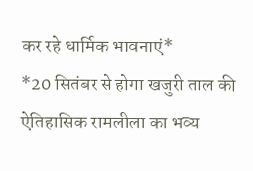कर रहे धार्मिक भावनाएं*
*20 सितंबर से होगा खजुरी ताल की ऐतिहासिक रामलीला का भव्य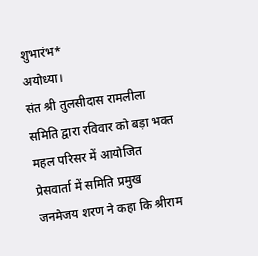शुभारंभ*
अयोध्या।
संत श्री तुलसीदास रामलीला समिति द्वारा रविवार को बड़ा भक्त महल परिसर में आयोजित प्रेसवार्ता में समिति प्रमुख जनमेजय शरण ने कहा कि श्रीराम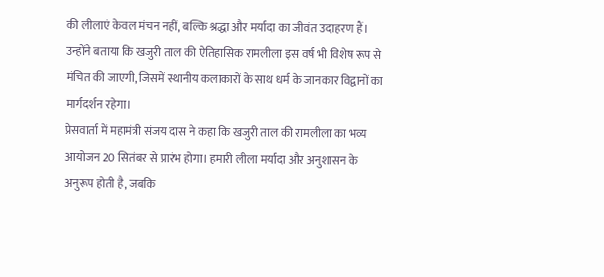की लीलाएं केवल मंचन नहीं, बल्कि श्रद्धा और मर्यादा का जीवंत उदाहरण हैं। उन्होंने बताया कि खजुरी ताल की ऐतिहासिक रामलीला इस वर्ष भी विशेष रूप से मंचित की जाएगी, जिसमें स्थानीय कलाकारों के साथ धर्म के जानकार विद्वानों का मार्गदर्शन रहेगा।
प्रेसवार्ता में महामंत्री संजय दास ने कहा कि खजुरी ताल की रामलीला का भव्य आयोजन 20 सितंबर से प्रारंभ होगा। हमारी लीला मर्यादा और अनुशासन के अनुरूप होती है, जबकि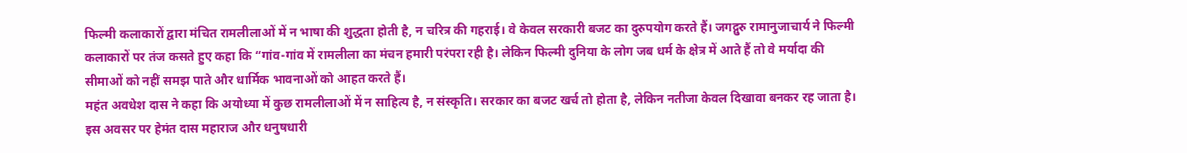फिल्मी कलाकारों द्वारा मंचित रामलीलाओं में न भाषा की शुद्धता होती है, न चरित्र की गहराई। वे केवल सरकारी बजट का दुरुपयोग करते हैं। जगद्गुरु रामानुजाचार्य ने फिल्मी कलाकारों पर तंज कसते हुए कहा कि “गांव-गांव में रामलीला का मंचन हमारी परंपरा रही है। लेकिन फिल्मी दुनिया के लोग जब धर्म के क्षेत्र में आते हैं तो वे मर्यादा की सीमाओं को नहीं समझ पाते और धार्मिक भावनाओं को आहत करते हैं।
महंत अवधेश दास ने कहा कि अयोध्या में कुछ रामलीलाओं में न साहित्य है, न संस्कृति। सरकार का बजट खर्च तो होता है, लेकिन नतीजा केवल दिखावा बनकर रह जाता है। इस अवसर पर हेमंत दास महाराज और धनुषधारी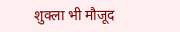शुक्ला भी मौजूद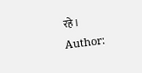रहे।
Author: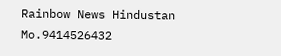Rainbow News Hindustan
Mo.9414526432